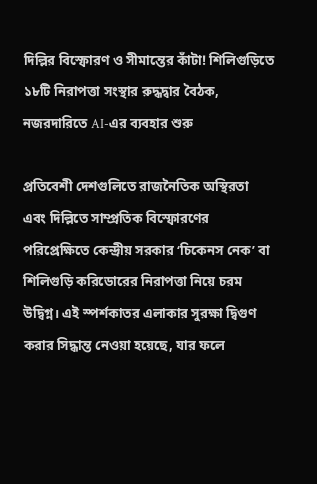দিল্লির বিস্ফোরণ ও সীমান্তের কাঁটা! শিলিগুড়িতে ১৮টি নিরাপত্তা সংস্থার রুদ্ধদ্বার বৈঠক, নজরদারিতে AI-এর ব্যবহার শুরু

প্রতিবেশী দেশগুলিতে রাজনৈতিক অস্থিরতা এবং দিল্লিতে সাম্প্রতিক বিস্ফোরণের পরিপ্রেক্ষিতে কেন্দ্রীয় সরকার ‘চিকেনস নেক’ বা শিলিগুড়ি করিডোরের নিরাপত্তা নিয়ে চরম উদ্বিগ্ন। এই স্পর্শকাতর এলাকার সুরক্ষা দ্বিগুণ করার সিদ্ধান্ত নেওয়া হয়েছে, যার ফলে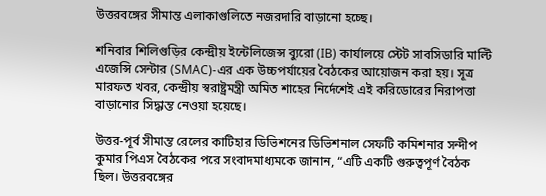উত্তরবঙ্গের সীমান্ত এলাকাগুলিতে নজরদারি বাড়ানো হচ্ছে।

শনিবার শিলিগুড়ির কেন্দ্রীয় ইন্টেলিজেন্স ব্যুরো (IB) কার্যালয়ে স্টেট সাবসিডারি মাল্টি এজেন্সি সেন্টার (SMAC)-এর এক উচ্চপর্যায়ের বৈঠকের আয়োজন করা হয়। সূত্র মারফত খবর, কেন্দ্রীয় স্বরাষ্ট্রমন্ত্রী অমিত শাহের নির্দেশেই এই করিডোরের নিরাপত্তা বাড়ানোর সিদ্ধান্ত নেওয়া হয়েছে।

উত্তর-পূর্ব সীমান্ত রেলের কাটিহার ডিভিশনের ডিভিশনাল সেফটি কমিশনার সন্দীপ কুমার পিএস বৈঠকের পরে সংবাদমাধ্যমকে জানান, “এটি একটি গুরুত্বপূর্ণ বৈঠক ছিল। উত্তরবঙ্গের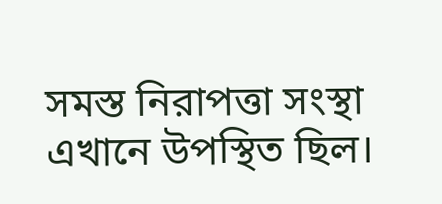সমস্ত নিরাপত্তা সংস্থা এখানে উপস্থিত ছিল।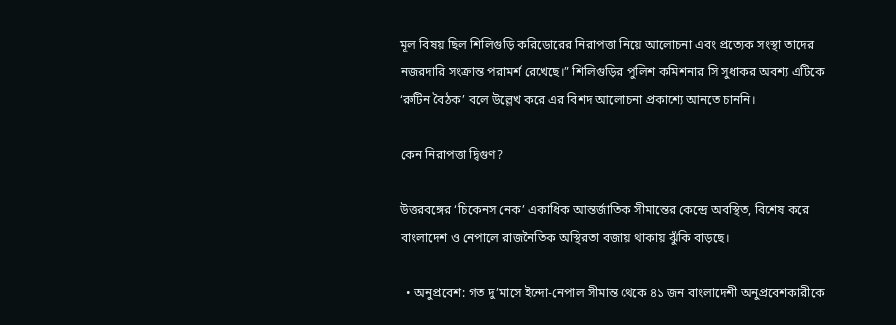মূল বিষয় ছিল শিলিগুড়ি করিডোরের নিরাপত্তা নিয়ে আলোচনা এবং প্রত্যেক সংস্থা তাদের নজরদারি সংক্রান্ত পরামর্শ রেখেছে।” শিলিগুড়ির পুলিশ কমিশনার সি সুধাকর অবশ্য এটিকে ‘রুটিন বৈঠক’ বলে উল্লেখ করে এর বিশদ আলোচনা প্রকাশ্যে আনতে চাননি।

কেন নিরাপত্তা দ্বিগুণ?

উত্তরবঙ্গের ‘চিকেনস নেক’ একাধিক আন্তর্জাতিক সীমান্তের কেন্দ্রে অবস্থিত, বিশেষ করে বাংলাদেশ ও নেপালে রাজনৈতিক অস্থিরতা বজায় থাকায় ঝুঁকি বাড়ছে।

  • অনুপ্রবেশ: গত দু’মাসে ইন্দো-নেপাল সীমান্ত থেকে ৪১ জন বাংলাদেশী অনুপ্রবেশকারীকে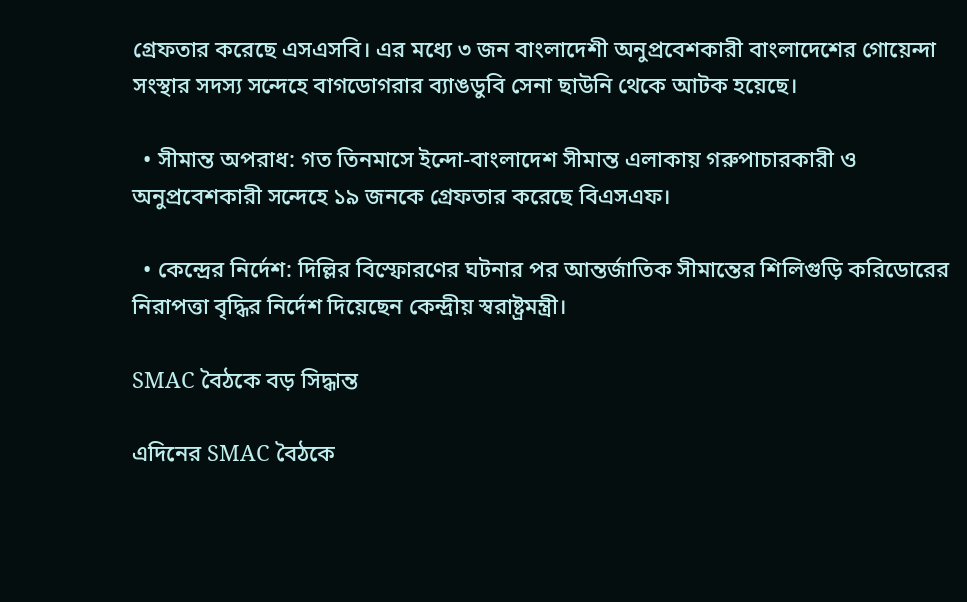গ্রেফতার করেছে এসএসবি। এর মধ্যে ৩ জন বাংলাদেশী অনুপ্রবেশকারী বাংলাদেশের গোয়েন্দা সংস্থার সদস্য সন্দেহে বাগডোগরার ব্যাঙডুবি সেনা ছাউনি থেকে আটক হয়েছে।

  • সীমান্ত অপরাধ: গত তিনমাসে ইন্দো-বাংলাদেশ সীমান্ত এলাকায় গরুপাচারকারী ও অনুপ্রবেশকারী সন্দেহে ১৯ জনকে গ্রেফতার করেছে বিএসএফ।

  • কেন্দ্রের নির্দেশ: দিল্লির বিস্ফোরণের ঘটনার পর আন্তর্জাতিক সীমান্তের শিলিগুড়ি করিডোরের নিরাপত্তা বৃদ্ধির নির্দেশ দিয়েছেন কেন্দ্রীয় স্বরাষ্ট্রমন্ত্রী।

SMAC বৈঠকে বড় সিদ্ধান্ত

এদিনের SMAC বৈঠকে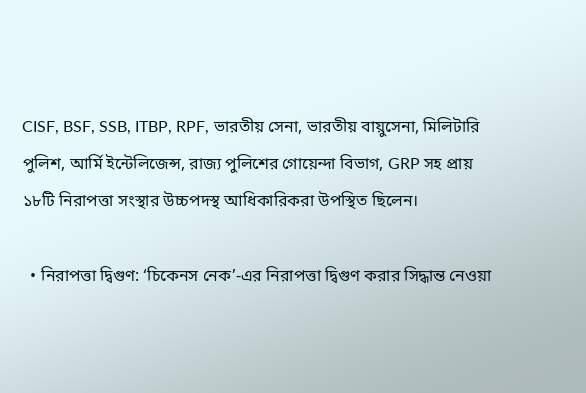CISF, BSF, SSB, ITBP, RPF, ভারতীয় সেনা, ভারতীয় বায়ুসেনা, মিলিটারি পুলিশ, আর্মি ইন্টেলিজেন্স, রাজ্য পুলিশের গোয়েন্দা বিভাগ, GRP সহ প্রায় ১৮টি নিরাপত্তা সংস্থার উচ্চপদস্থ আধিকারিকরা উপস্থিত ছিলেন।

  • নিরাপত্তা দ্বিগুণ: ‘চিকেনস নেক’-এর নিরাপত্তা দ্বিগুণ করার সিদ্ধান্ত নেওয়া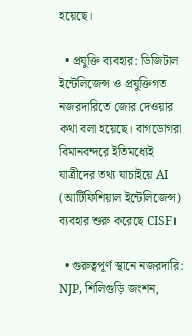হয়েছে।

  • প্রযুক্তি ব্যবহার: ডিজিটাল ইন্টেলিজেন্স ও প্রযুক্তিগত নজরদারিতে জোর দেওয়ার কথা বলা হয়েছে। বাগডোগরা বিমানবন্দরে ইতিমধ্যেই যাত্রীদের তথ্য যাচাইয়ে AI (আর্টিফিশিয়াল ইন্টেলিজেন্স) ব্যবহার শুরু করেছে CISF।

  • গুরুত্বপূর্ণ স্থানে নজরদারি: NJP, শিলিগুড়ি জংশন,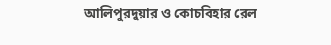আলিপুরদুয়ার ও কোচবিহার রেল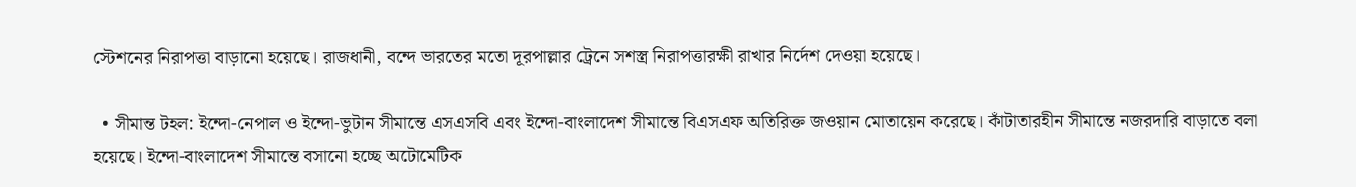স্টেশনের নিরাপত্তা বাড়ানো হয়েছে। রাজধানী, বন্দে ভারতের মতো দূরপাল্লার ট্রেনে সশস্ত্র নিরাপত্তারক্ষী রাখার নির্দেশ দেওয়া হয়েছে।

  • সীমান্ত টহল: ইন্দো-নেপাল ও ইন্দো-ভুটান সীমান্তে এসএসবি এবং ইন্দো-বাংলাদেশ সীমান্তে বিএসএফ অতিরিক্ত জওয়ান মোতায়েন করেছে। কাঁটাতারহীন সীমান্তে নজরদারি বাড়াতে বলা হয়েছে। ইন্দো-বাংলাদেশ সীমান্তে বসানো হচ্ছে অটোমেটিক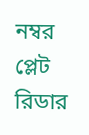নম্বর প্লেট রিডার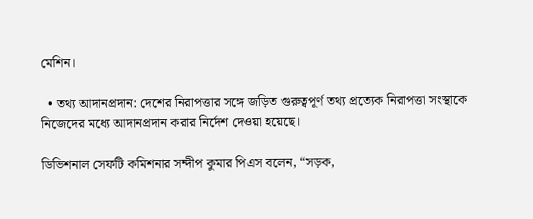মেশিন।

  • তথ্য আদানপ্রদান: দেশের নিরাপত্তার সঙ্গে জড়িত গুরুত্বপূর্ণ তথ্য প্রত্যেক নিরাপত্তা সংস্থাকে নিজেদের মধ্যে আদানপ্রদান করার নির্দেশ দেওয়া হয়েছে।

ডিভিশনাল সেফটি কমিশনার সন্দীপ কুমার পিএস বলেন, “সড়ক,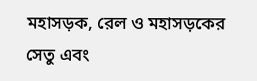মহাসড়ক, রেল ও মহাসড়কের সেতু এবং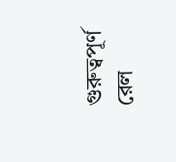গুরুত্বপূর্ণ রেল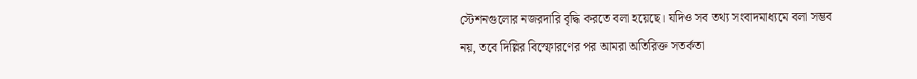স্টেশনগুলোর নজরদারি বৃদ্ধি করতে বলা হয়েছে। যদিও সব তথ্য সংবাদমাধ্যমে বলা সম্ভব নয়, তবে দিল্লির বিস্ফোরণের পর আমরা অতিরিক্ত সতর্কতা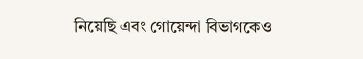নিয়েছি এবং গোয়েন্দা বিভাগকেও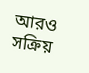আরও সক্রিয়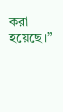করা হয়েছে।”